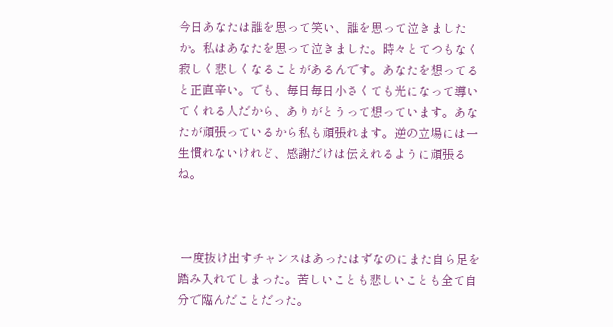今日あなたは誰を思って笑い、誰を思って泣きましたか。私はあなたを思って泣きました。時々とてつもなく寂しく悲しくなることがあるんです。あなたを想ってると正直辛い。でも、毎日毎日小さくても光になって導いてくれる人だから、ありがとうって想っています。あなたが頑張っているから私も頑張れます。逆の立場には一生慣れないけれど、感謝だけは伝えれるように頑張るね。



 一度抜け出すチャンスはあったはずなのにまた自ら足を踏み入れてしまった。苦しいことも悲しいことも全て自分で臨んだことだった。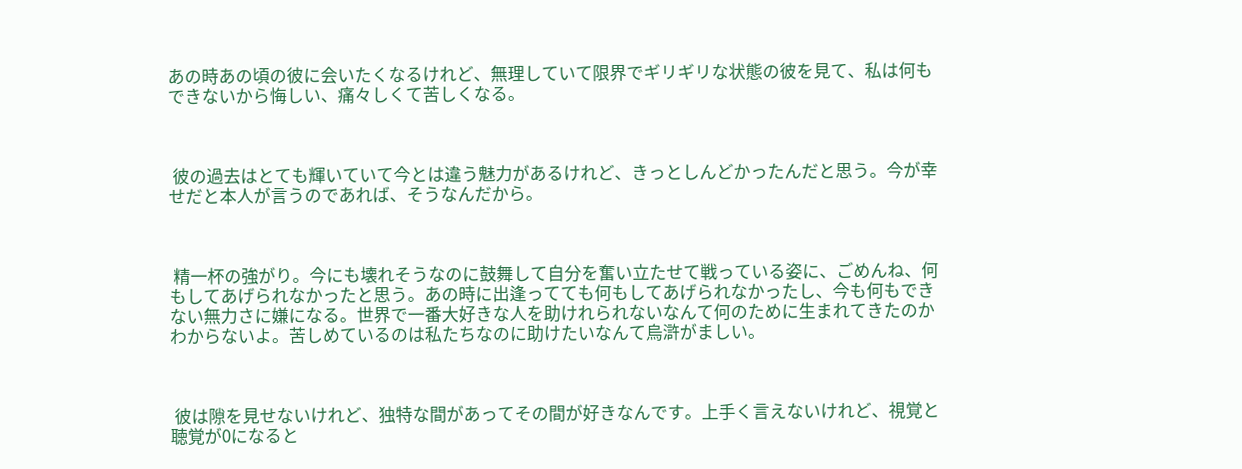あの時あの頃の彼に会いたくなるけれど、無理していて限界でギリギリな状態の彼を見て、私は何もできないから悔しい、痛々しくて苦しくなる。



 彼の過去はとても輝いていて今とは違う魅力があるけれど、きっとしんどかったんだと思う。今が幸せだと本人が言うのであれば、そうなんだから。



 精一杯の強がり。今にも壊れそうなのに鼓舞して自分を奮い立たせて戦っている姿に、ごめんね、何もしてあげられなかったと思う。あの時に出逢ってても何もしてあげられなかったし、今も何もできない無力さに嫌になる。世界で一番大好きな人を助けれられないなんて何のために生まれてきたのかわからないよ。苦しめているのは私たちなのに助けたいなんて烏滸がましい。



 彼は隙を見せないけれど、独特な間があってその間が好きなんです。上手く言えないけれど、視覚と聴覚が0になると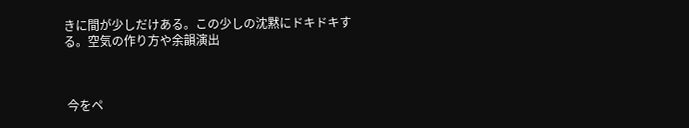きに間が少しだけある。この少しの沈黙にドキドキする。空気の作り方や余韻演出



 今をペ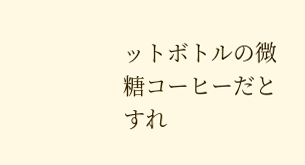ットボトルの微糖コーヒーだとすれ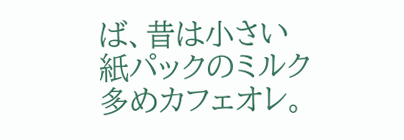ば、昔は小さい紙パックのミルク多めカフェオレ。